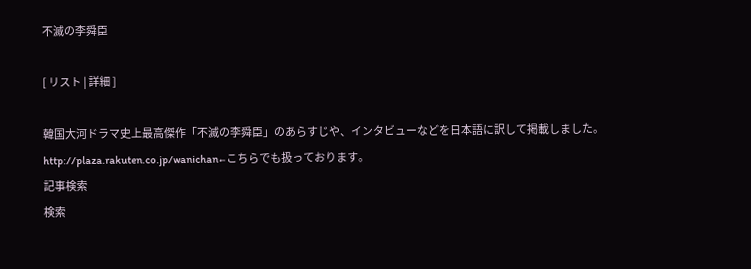不滅の李舜臣

[ リスト | 詳細 ]

韓国大河ドラマ史上最高傑作「不滅の李舜臣」のあらすじや、インタビューなどを日本語に訳して掲載しました。
http://plaza.rakuten.co.jp/wanichan←こちらでも扱っております。
記事検索
検索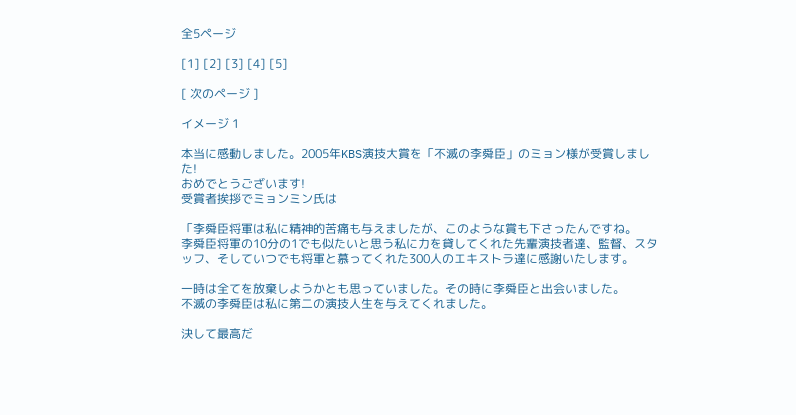全5ページ

[1] [2] [3] [4] [5]

[ 次のページ ]

イメージ 1

本当に感動しました。2005年KBS演技大賞を「不滅の李舜臣」のミョン様が受賞しました!
おめでとうございます!
受賞者挨拶でミョンミン氏は

「李舜臣将軍は私に精神的苦痛も与えましたが、このような賞も下さったんですね。
李舜臣将軍の10分の1でも似たいと思う私に力を貸してくれた先輩演技者達、監督、スタッフ、そしていつでも将軍と慕ってくれた300人のエキストラ達に感謝いたします。

一時は全てを放棄しようかとも思っていました。その時に李舜臣と出会いました。
不滅の李舜臣は私に第二の演技人生を与えてくれました。

決して最高だ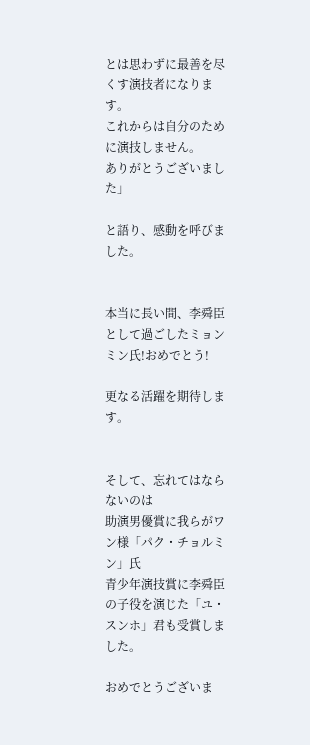とは思わずに最善を尽くす演技者になります。
これからは自分のために演技しません。
ありがとうございました」

と語り、感動を呼びました。


本当に長い間、李舜臣として過ごしたミョンミン氏!おめでとう!

更なる活躍を期待します。


そして、忘れてはならないのは
助演男優賞に我らがワン様「パク・チョルミン」氏
青少年演技賞に李舜臣の子役を演じた「ユ・スンホ」君も受賞しました。

おめでとうございま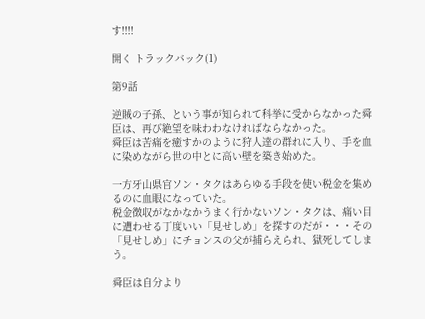す!!!!

開く トラックバック(1)

第9話

逆賊の子孫、という事が知られて科挙に受からなかった舜臣は、再び絶望を味わわなければならなかった。
舜臣は苦痛を癒すかのように狩人達の群れに入り、手を血に染めながら世の中とに高い壁を築き始めた。

一方牙山県官ソン・タクはあらゆる手段を使い税金を集めるのに血眼になっていた。
税金徴収がなかなかうまく行かないソン・タクは、痛い目に遭わせる丁度いい「見せしめ」を探すのだが・・・その「見せしめ」にチョンスの父が捕らえられ、獄死してしまう。

舜臣は自分より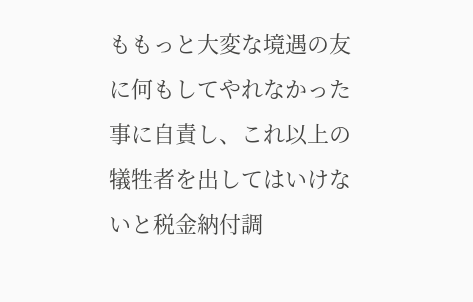ももっと大変な境遇の友に何もしてやれなかった事に自責し、これ以上の犠牲者を出してはいけないと税金納付調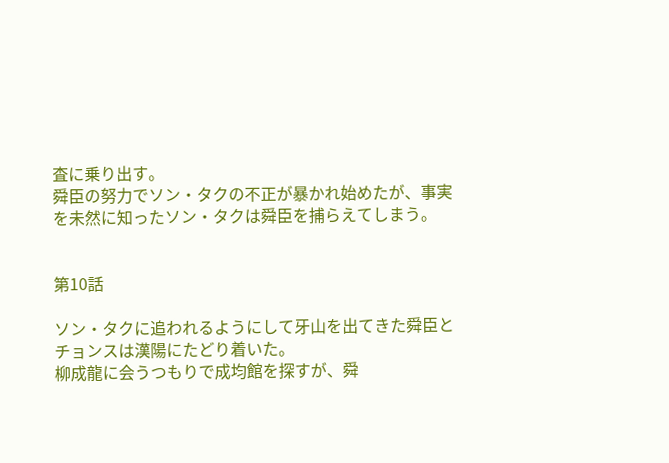査に乗り出す。
舜臣の努力でソン・タクの不正が暴かれ始めたが、事実を未然に知ったソン・タクは舜臣を捕らえてしまう。


第10話

ソン・タクに追われるようにして牙山を出てきた舜臣とチョンスは漢陽にたどり着いた。
柳成龍に会うつもりで成均館を探すが、舜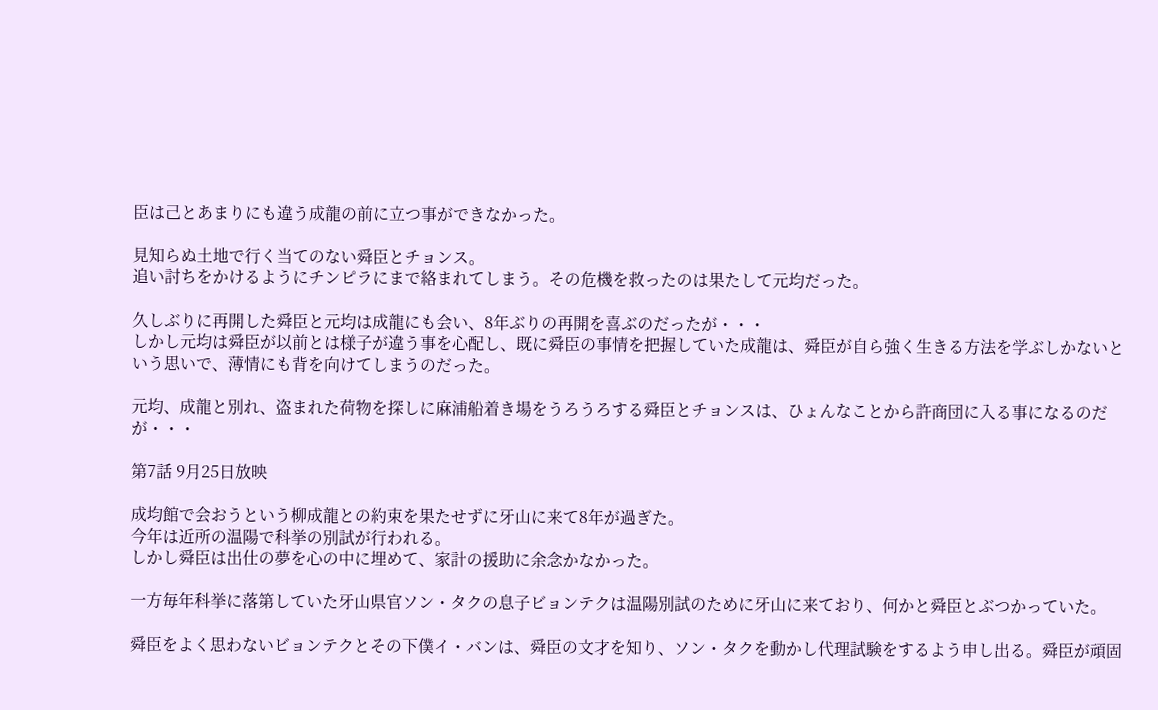臣は己とあまりにも違う成龍の前に立つ事ができなかった。

見知らぬ土地で行く当てのない舜臣とチョンス。
追い討ちをかけるようにチンピラにまで絡まれてしまう。その危機を救ったのは果たして元均だった。

久しぶりに再開した舜臣と元均は成龍にも会い、8年ぶりの再開を喜ぶのだったが・・・
しかし元均は舜臣が以前とは様子が違う事を心配し、既に舜臣の事情を把握していた成龍は、舜臣が自ら強く生きる方法を学ぶしかないという思いで、薄情にも背を向けてしまうのだった。

元均、成龍と別れ、盗まれた荷物を探しに麻浦船着き場をうろうろする舜臣とチョンスは、ひょんなことから許商団に入る事になるのだが・・・

第7話 9月25日放映

成均館で会おうという柳成龍との約束を果たせずに牙山に来て8年が過ぎた。
今年は近所の温陽で科挙の別試が行われる。
しかし舜臣は出仕の夢を心の中に埋めて、家計の援助に余念かなかった。

一方毎年科挙に落第していた牙山県官ソン・タクの息子ビョンテクは温陽別試のために牙山に来ており、何かと舜臣とぶつかっていた。

舜臣をよく思わないビョンテクとその下僕イ・バンは、舜臣の文才を知り、ソン・タクを動かし代理試験をするよう申し出る。舜臣が頑固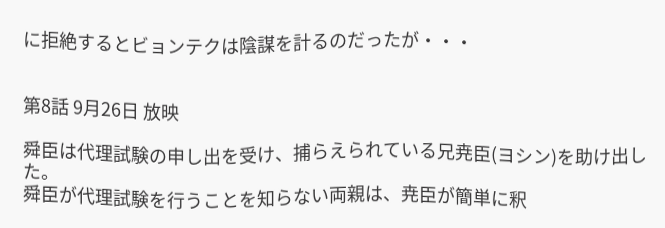に拒絶するとビョンテクは陰謀を計るのだったが・・・


第8話 9月26日 放映

舜臣は代理試験の申し出を受け、捕らえられている兄尭臣(ヨシン)を助け出した。
舜臣が代理試験を行うことを知らない両親は、尭臣が簡単に釈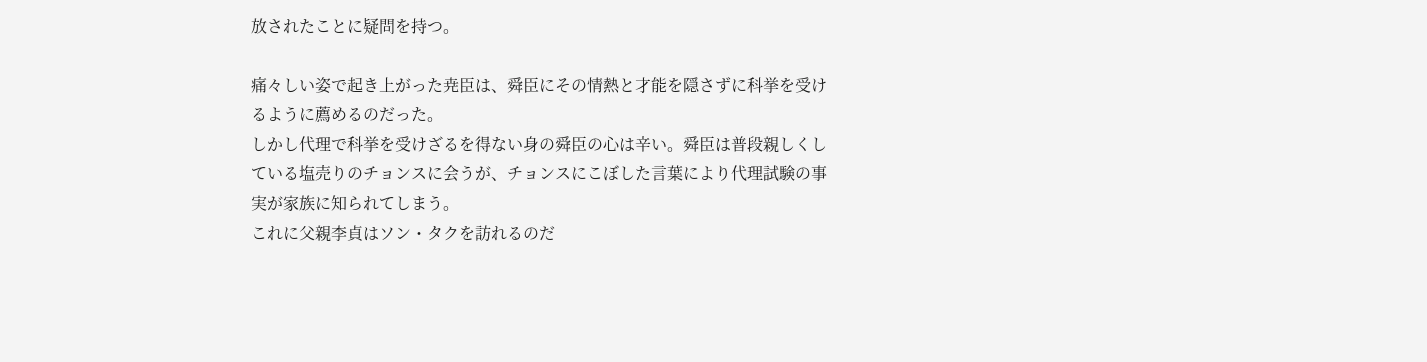放されたことに疑問を持つ。

痛々しい姿で起き上がった尭臣は、舜臣にその情熱と才能を隠さずに科挙を受けるように薦めるのだった。
しかし代理で科挙を受けざるを得ない身の舜臣の心は辛い。舜臣は普段親しくしている塩売りのチョンスに会うが、チョンスにこぼした言葉により代理試験の事実が家族に知られてしまう。
これに父親李貞はソン・タクを訪れるのだ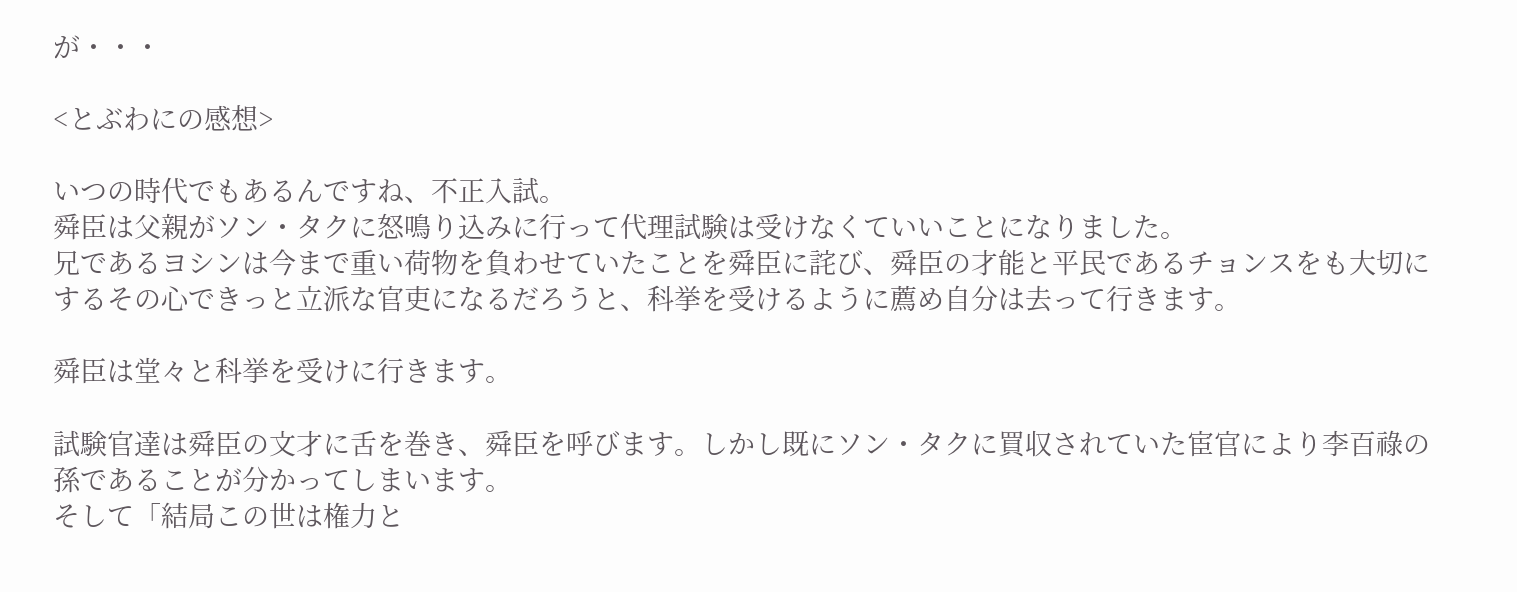が・・・

<とぶわにの感想>

いつの時代でもあるんですね、不正入試。
舜臣は父親がソン・タクに怒鳴り込みに行って代理試験は受けなくていいことになりました。
兄であるヨシンは今まで重い荷物を負わせていたことを舜臣に詫び、舜臣の才能と平民であるチョンスをも大切にするその心できっと立派な官吏になるだろうと、科挙を受けるように薦め自分は去って行きます。

舜臣は堂々と科挙を受けに行きます。

試験官達は舜臣の文才に舌を巻き、舜臣を呼びます。しかし既にソン・タクに買収されていた宦官により李百祿の孫であることが分かってしまいます。
そして「結局この世は権力と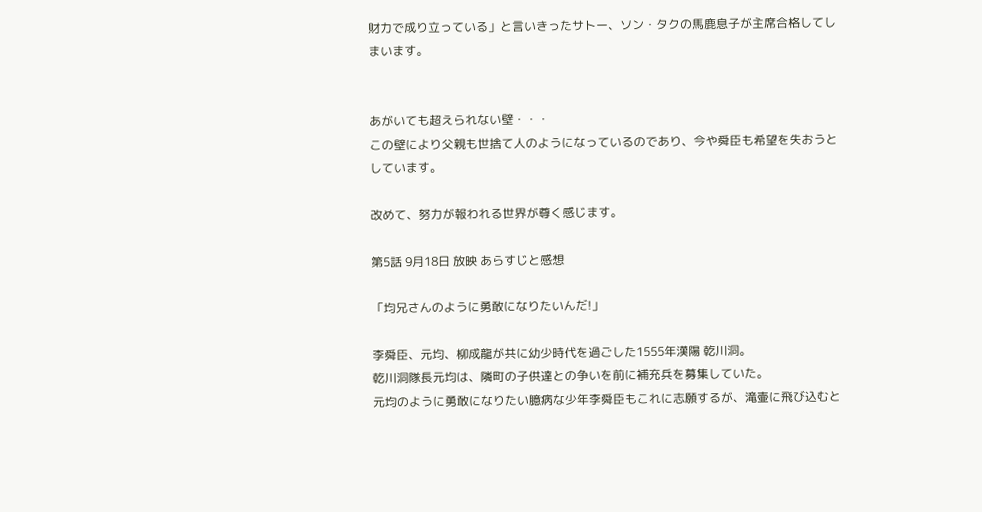財力で成り立っている」と言いきったサトー、ソン・タクの馬鹿息子が主席合格してしまいます。


あがいても超えられない壁・・・
この壁により父親も世捨て人のようになっているのであり、今や舜臣も希望を失おうとしています。

改めて、努力が報われる世界が尊く感じます。

第5話 9月18日 放映 あらすじと感想

「均兄さんのように勇敢になりたいんだ!」

李舜臣、元均、柳成龍が共に幼少時代を過ごした1555年漢陽 乾川洞。
乾川洞隊長元均は、隣町の子供達との争いを前に補充兵を募集していた。
元均のように勇敢になりたい臆病な少年李舜臣もこれに志願するが、滝壷に飛び込むと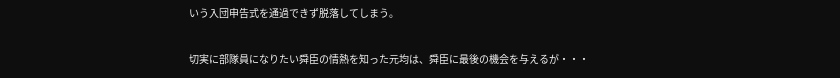いう入団申告式を通過できず脱落してしまう。

切実に部隊員になりたい舜臣の情熱を知った元均は、舜臣に最後の機会を与えるが・・・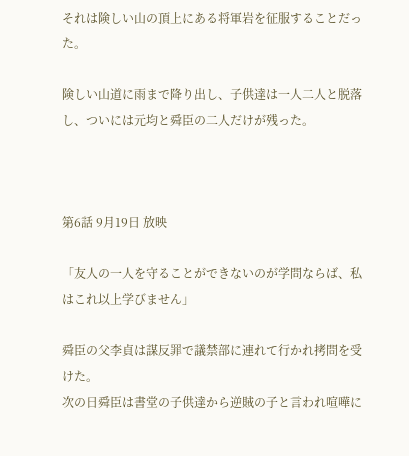それは険しい山の頂上にある将軍岩を征服することだった。

険しい山道に雨まで降り出し、子供達は一人二人と脱落し、ついには元均と舜臣の二人だけが残った。



第6話 9月19日 放映

「友人の一人を守ることができないのが学問ならば、私はこれ以上学びません」

舜臣の父李貞は謀反罪で議禁部に連れて行かれ拷問を受けた。
次の日舜臣は書堂の子供達から逆賊の子と言われ喧嘩に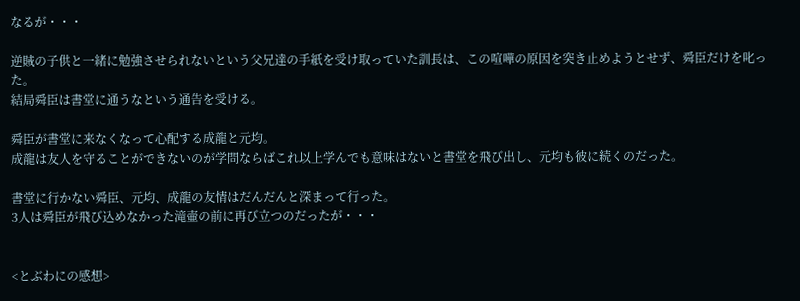なるが・・・

逆賊の子供と一緒に勉強させられないという父兄達の手紙を受け取っていた訓長は、この喧嘩の原因を突き止めようとせず、舜臣だけを叱った。
結局舜臣は書堂に通うなという通告を受ける。

舜臣が書堂に来なくなって心配する成龍と元均。
成龍は友人を守ることができないのが学問ならばこれ以上学んでも意味はないと書堂を飛び出し、元均も彼に続くのだった。

書堂に行かない舜臣、元均、成龍の友情はだんだんと深まって行った。
3人は舜臣が飛び込めなかった滝壷の前に再び立つのだったが・・・


<とぶわにの感想>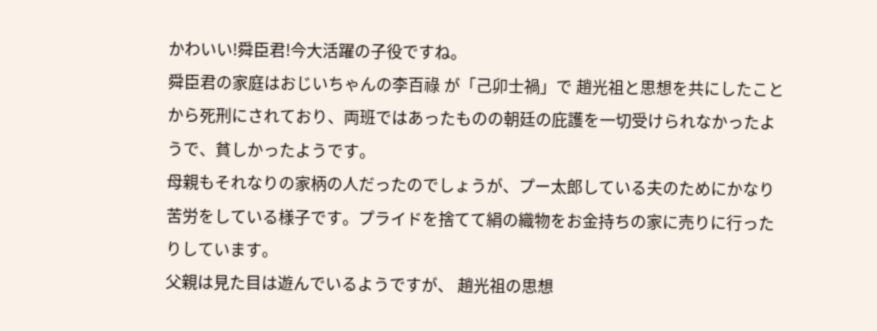かわいい!舜臣君!今大活躍の子役ですね。
舜臣君の家庭はおじいちゃんの李百祿 が「己卯士禍」で 趙光祖と思想を共にしたことから死刑にされており、両班ではあったものの朝廷の庇護を一切受けられなかったようで、貧しかったようです。
母親もそれなりの家柄の人だったのでしょうが、プー太郎している夫のためにかなり苦労をしている様子です。プライドを捨てて絹の織物をお金持ちの家に売りに行ったりしています。
父親は見た目は遊んでいるようですが、 趙光祖の思想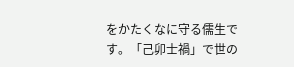をかたくなに守る儒生です。「己卯士禍」で世の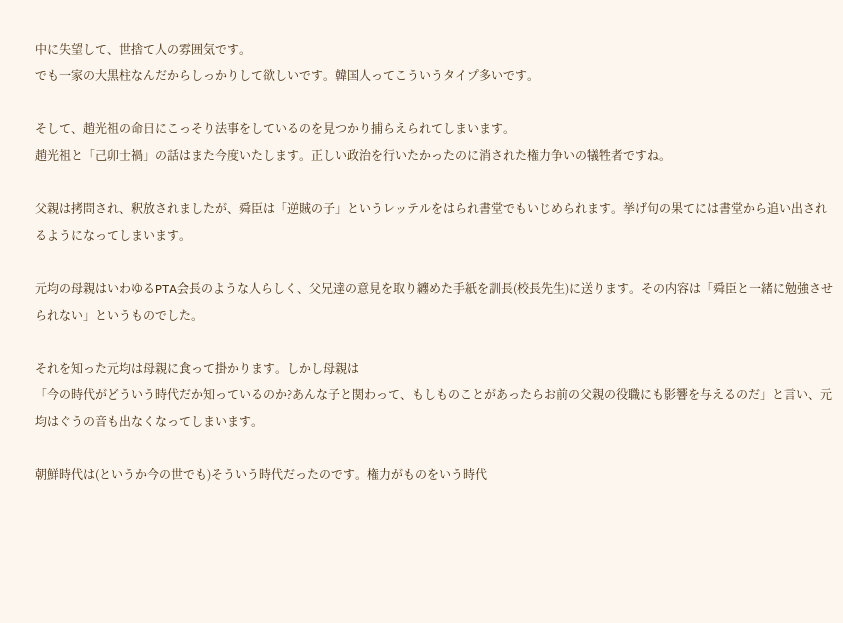中に失望して、世捨て人の雰囲気です。
でも一家の大黒柱なんだからしっかりして欲しいです。韓国人ってこういうタイプ多いです。

そして、趙光祖の命日にこっそり法事をしているのを見つかり捕らえられてしまいます。
趙光祖と「己卯士禍」の話はまた今度いたします。正しい政治を行いたかったのに消された権力争いの犠牲者ですね。

父親は拷問され、釈放されましたが、舜臣は「逆賊の子」というレッテルをはられ書堂でもいじめられます。挙げ句の果てには書堂から追い出されるようになってしまいます。

元均の母親はいわゆるPTA会長のような人らしく、父兄達の意見を取り纏めた手紙を訓長(校長先生)に送ります。その内容は「舜臣と一緒に勉強させられない」というものでした。

それを知った元均は母親に食って掛かります。しかし母親は
「今の時代がどういう時代だか知っているのか?あんな子と関わって、もしものことがあったらお前の父親の役職にも影響を与えるのだ」と言い、元均はぐうの音も出なくなってしまいます。

朝鮮時代は(というか今の世でも)そういう時代だったのです。権力がものをいう時代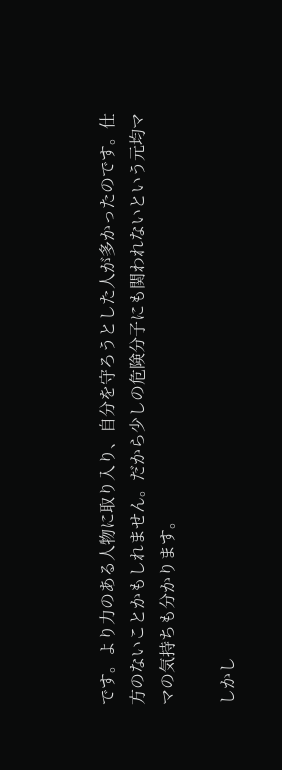です。より力のある人物に取り入り、自分を守ろうとした人が多かったのです。仕方のないことかもしれません。だから少しの危険分子にも関われないという元均ママの気持ちも分かります。

しかし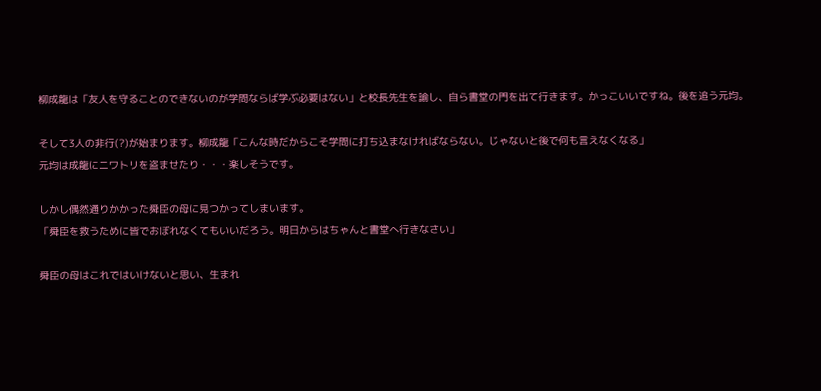柳成龍は「友人を守ることのできないのが学問ならば学ぶ必要はない」と校長先生を諭し、自ら書堂の門を出て行きます。かっこいいですね。後を追う元均。

そして3人の非行(?)が始まります。柳成龍「こんな時だからこそ学問に打ち込まなければならない。じゃないと後で何も言えなくなる」
元均は成龍にニワトリを盗ませたり・・・楽しそうです。

しかし偶然通りかかった舜臣の母に見つかってしまいます。
「舜臣を救うために皆でおぼれなくてもいいだろう。明日からはちゃんと書堂へ行きなさい」

舜臣の母はこれではいけないと思い、生まれ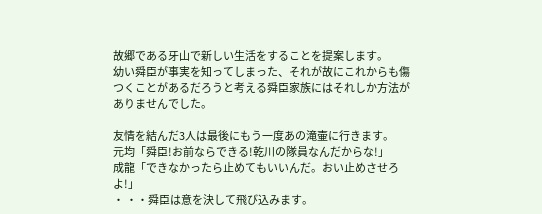故郷である牙山で新しい生活をすることを提案します。
幼い舜臣が事実を知ってしまった、それが故にこれからも傷つくことがあるだろうと考える舜臣家族にはそれしか方法がありませんでした。

友情を結んだ3人は最後にもう一度あの滝壷に行きます。
元均「舜臣!お前ならできる!乾川の隊員なんだからな!」
成龍「できなかったら止めてもいいんだ。おい止めさせろよ!」
・ ・・舜臣は意を決して飛び込みます。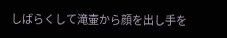しばらくして滝壷から顔を出し手を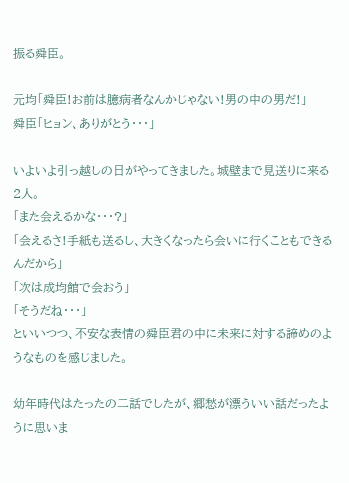振る舜臣。

元均「舜臣!お前は臆病者なんかじゃない!男の中の男だ!」
舜臣「ヒョン、ありがとう・・・」

いよいよ引っ越しの日がやってきました。城壁まで見送りに来る2人。
「また会えるかな・・・?」
「会えるさ!手紙も送るし、大きくなったら会いに行くこともできるんだから」
「次は成均館で会おう」
「そうだね・・・」
といいつつ、不安な表情の舜臣君の中に未来に対する諦めのようなものを感じました。

幼年時代はたったの二話でしたが、郷愁が漂ういい話だったように思いま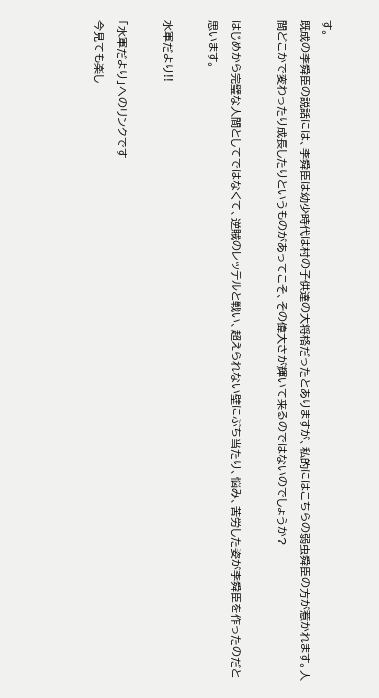す。
既成の李舜臣の説話には、李舜臣は幼少時代は村の子供達の大将格だったとありますが、私的にはこちらの弱虫舜臣の方が惹かれます。人間どこかで変わったり成長したりというものがあってこそ、その偉大さが輝いて来るのではないのでしょうか?

はじめから完璧な人間としてではなくて、逆賊のレッテルと戦い、超えられない壁にぶち当たり、悩み、苦労した姿が李舜臣を作ったのだと思います。

水軍だより!!

「水軍だより」へのリンクです
今見ても楽し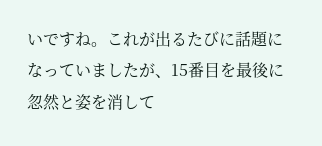いですね。これが出るたびに話題になっていましたが、15番目を最後に忽然と姿を消して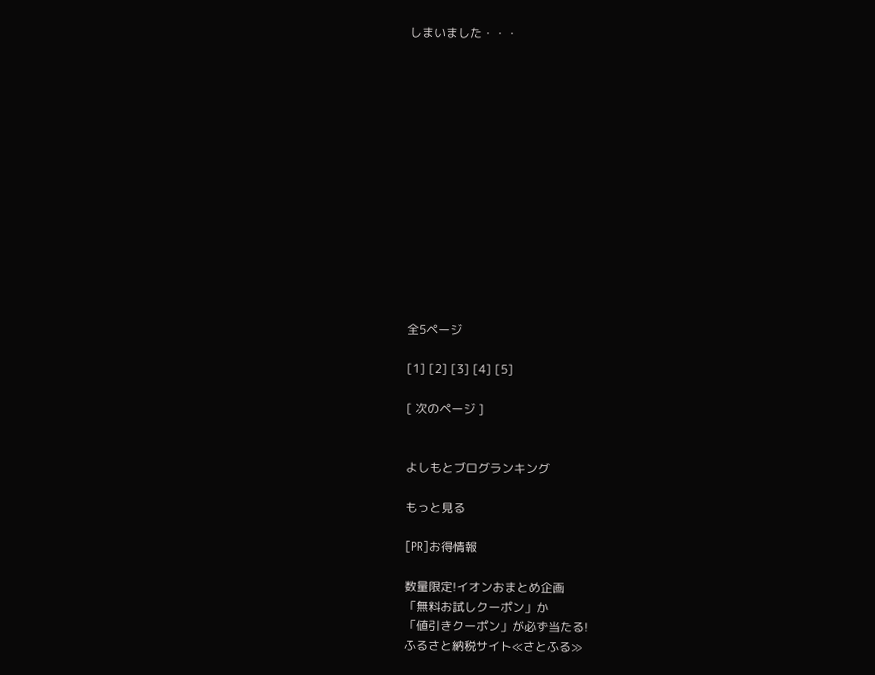しまいました・・・














全5ページ

[1] [2] [3] [4] [5]

[ 次のページ ]


よしもとブログランキング

もっと見る

[PR]お得情報

数量限定!イオンおまとめ企画
「無料お試しクーポン」か
「値引きクーポン」が必ず当たる!
ふるさと納税サイト≪さとふる≫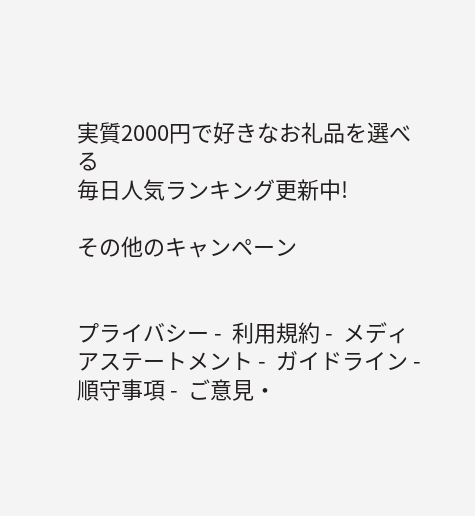実質2000円で好きなお礼品を選べる
毎日人気ランキング更新中!

その他のキャンペーン


プライバシー -  利用規約 -  メディアステートメント -  ガイドライン -  順守事項 -  ご意見・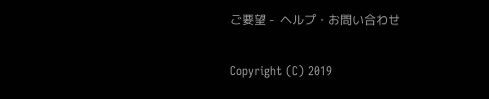ご要望 -  ヘルプ・お問い合わせ

Copyright (C) 2019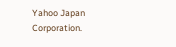Yahoo Japan Corporation.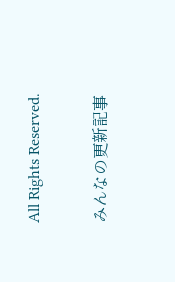All Rights Reserved.

みんなの更新記事